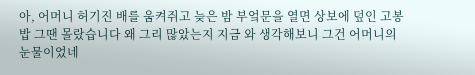아, 어머니 허기진 배를 움켜쥐고 늦은 밤 부엌문을 열면 상보에 덮인 고봉밥 그땐 몰랐습니다 왜 그리 많았는지 지금 와 생각해보니 그건 어머니의 눈물이었네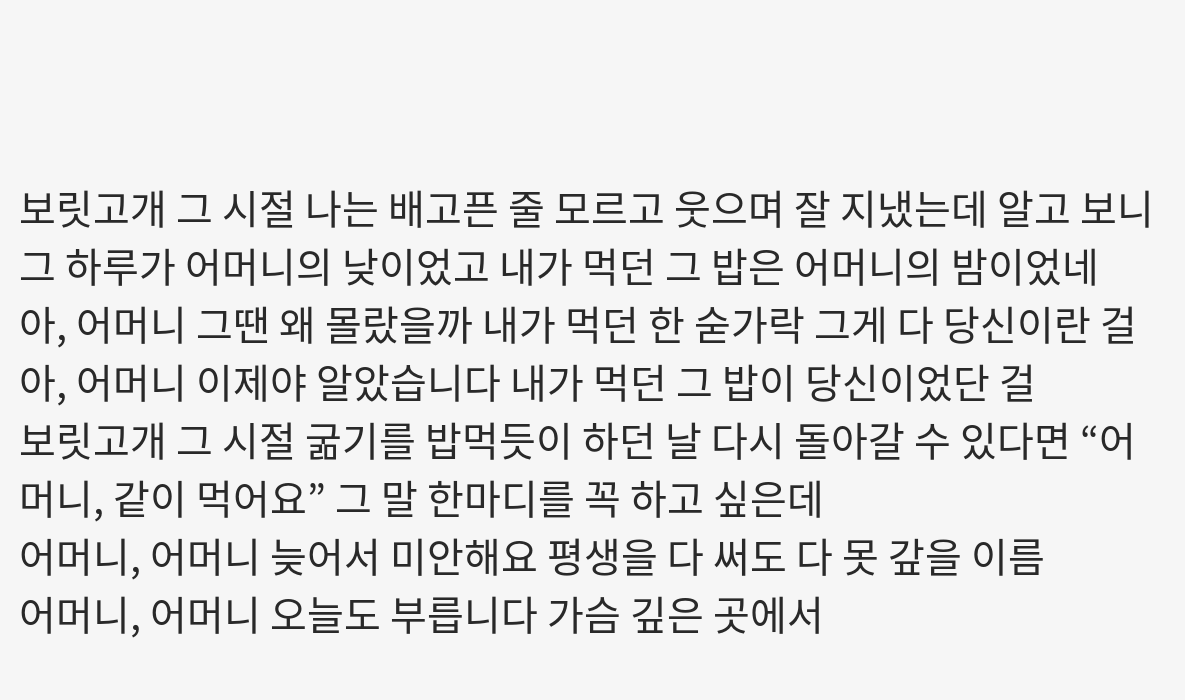보릿고개 그 시절 나는 배고픈 줄 모르고 웃으며 잘 지냈는데 알고 보니 그 하루가 어머니의 낮이었고 내가 먹던 그 밥은 어머니의 밤이었네
아, 어머니 그땐 왜 몰랐을까 내가 먹던 한 숟가락 그게 다 당신이란 걸
아, 어머니 이제야 알았습니다 내가 먹던 그 밥이 당신이었단 걸
보릿고개 그 시절 굶기를 밥먹듯이 하던 날 다시 돌아갈 수 있다면 “어머니, 같이 먹어요” 그 말 한마디를 꼭 하고 싶은데
어머니, 어머니 늦어서 미안해요 평생을 다 써도 다 못 갚을 이름
어머니, 어머니 오늘도 부릅니다 가슴 깊은 곳에서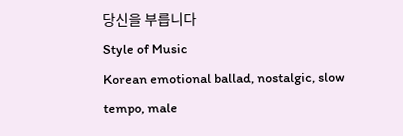당신을 부릅니다
Style of Music
Korean emotional ballad, nostalgic, slow tempo, male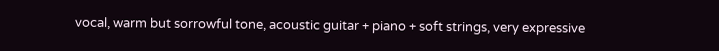vocal, warm but sorrowful tone, acoustic guitar + piano + soft strings, very expressive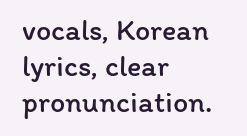vocals, Korean lyrics, clear pronunciation.